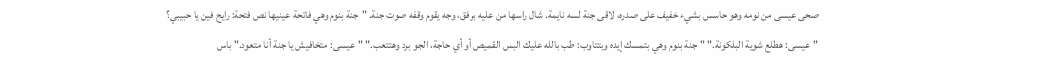صحى عيسى من نومه وهو حاسس بشيء خفيف على صدره، لاقى جنة لسه نايمة. شال راسها من عليه برفق، وجه يقوم وقفه صوت جنة. "جنة بنوم وهي فاتحة عينيها نص فتحة: رايح فين يا حبيبي؟ "عيسى: هطلع شوية البلكونة." "جنة بنوم وهي بتمسك إيده وبتتاوب: طب بالله عليك البس القميص أو أي حاجة، الجو برد وهتتعب." "عيسى: متخافيش يا جنة أنا متعود." باس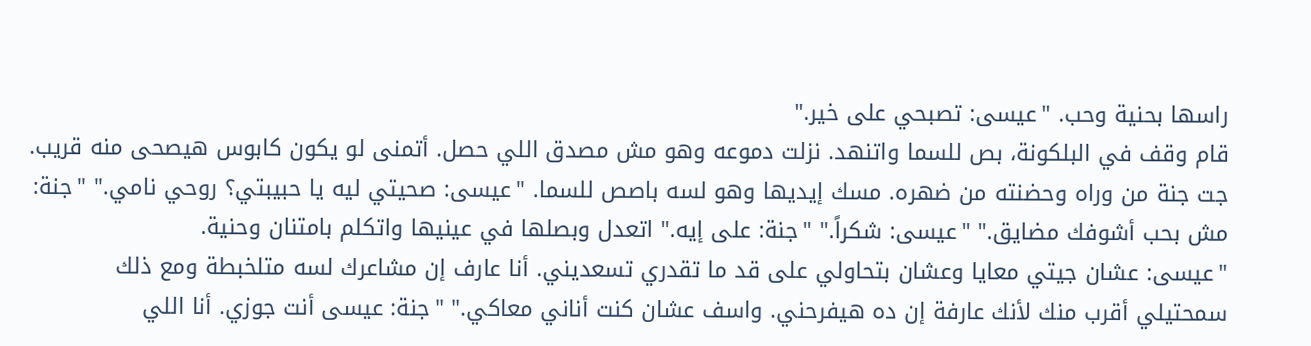راسها بحنية وحب. "عيسى: تصبحي على خير."
قام وقف في البلكونة، بص للسما واتنهد. نزلت دموعه وهو مش مصدق اللي حصل. أتمنى لو يكون كابوس هيصحى منه قريب. جت جنة من وراه وحضنته من ضهره. مسك إيديها وهو لسه باصص للسما. "عيسى: صحيتي ليه يا حبيبتي؟ روحي نامي." "جنة: مش بحب أشوفك مضايق." "عيسى: شكراً." "جنة: على إيه." اتعدل وبصلها في عينيها واتكلم بامتنان وحنية.
"عيسى: عشان جيتي معايا وعشان بتحاولي على قد ما تقدري تسعديني. أنا عارف إن مشاعرك لسه متلخبطة ومع ذلك سمحتيلي أقرب منك لأنك عارفة إن ده هيفرحني. واسف عشان كنت أناني معاكي." "جنة: عيسى أنت جوزي. أنا اللي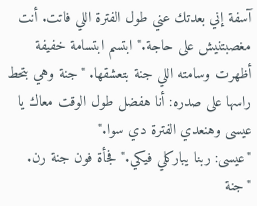آسفة إني بعدتك عني طول الفترة اللي فاتت. أنت مغصبتنيش على حاجة." ابتسم ابتسامة خفيفة أظهرت وسامته اللي جنة بتعشقها. "جنة وهي بتحط راسها على صدره: أنا هفضل طول الوقت معاك يا عيسى وهنعدي الفترة دي سوا."
"عيسى: ربنا يباركلي فيكي." فجأة فون جنة رن. "جنة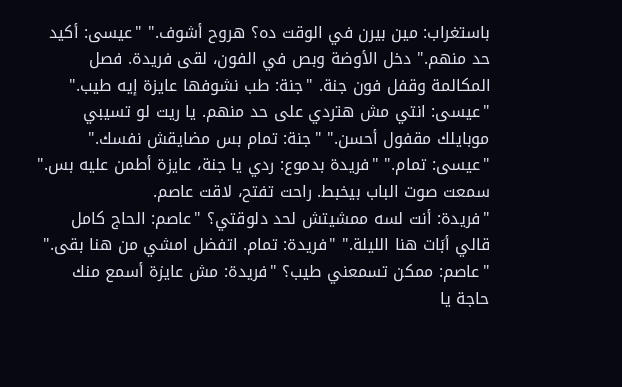باستغراب: مين بيرن في الوقت ده؟ هروح أشوف." "عيسى: أكيد حد منهم." دخل الأوضة وبص في الفون، لقى فريدة. فصل المكالمة وقفل فون جنة. "جنة: طب نشوفها عايزة إيه طيب." "عيسى: انتي مش هتردي على حد منهم. يا ريت لو تسيبي موبايلك مقفول أحسن." "جنة: تمام بس مضايقش نفسك." "عيسى: تمام." "فريدة بدموع: ردي يا جنة، عايزة أطمن عليه بس." سمعت صوت الباب بيخبط. راحت تفتح، لاقت عاصم.
"فريدة: أنت لسه ممشيتش لحد دلوقتي؟ "عاصم: الحاج كامل قالي أبَات هنا الليلة." "فريدة: تمام. اتفضل امشي من هنا بقى." "عاصم: ممكن تسمعني طيب؟ "فريدة: مش عايزة أسمع منك حاجة يا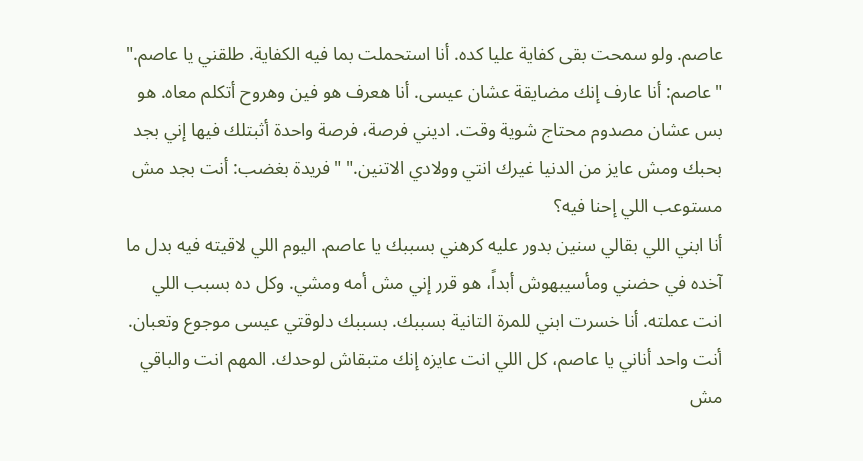عاصم. ولو سمحت بقى كفاية عليا كده. أنا استحملت بما فيه الكفاية. طلقني يا عاصم."
"عاصم: أنا عارف إنك مضايقة عشان عيسى. أنا هعرف هو فين وهروح أتكلم معاه. هو بس عشان مصدوم محتاج شوية وقت. اديني فرصة، فرصة واحدة أثبتلك فيها إني بجد بحبك ومش عايز من الدنيا غيرك انتي وولادي الاتنين." "فريدة بغضب: أنت بجد مش مستوعب اللي إحنا فيه؟
أنا ابني اللي بقالي سنين بدور عليه كرهني بسببك يا عاصم. اليوم اللي لاقيته فيه بدل ما آخده في حضني ومأسيبهوش أبداً، هو قرر إني مش أمه ومشي. وكل ده بسبب اللي انت عملته. أنا خسرت ابني للمرة التانية بسببك. بسببك دلوقتي عيسى موجوع وتعبان. أنت واحد أناني يا عاصم، كل اللي انت عايزه إنك متبقاش لوحدك. المهم انت والباقي مش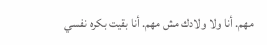مهم. أنا ولا ولادك مش مهم. أنا بقيت بكره نفسي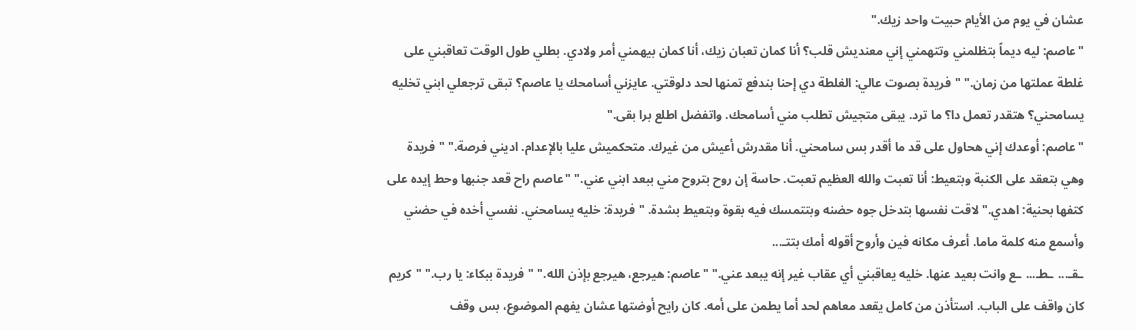عشان في يوم من الأيام حبيت واحد زيك."
"عاصم: ليه ديماً بتظلمني وتتهمني إني معنديش قلب؟ أنا كمان تعبان زيك، أنا كمان بيهمني أمر ولادي. بطلي طول الوقت تعاقبني على غلطة عملتها من زمان." "فريدة بصوت عالي: الغلطة دي إحنا بندفع تمنها لحد دلوقتي. عايزني أسامحك يا عاصم؟ تبقى ترجعلي ابني تخليه يسامحني؟ هتقدر تعمل دا؟ ما ترد. يبقى متجيش تطلب مني أسامحك. واتفضل اطلع برا بقى."
"عاصم: أوعدك إني هحاول على قد ما أقدر بس سامحني. أنا مقدرش أعيش من غيرك. متحكميش عليا بالإعدام. اديني فرصة." "فريدة وهي بتعقد على الكنبة وبتعيط: أنا تعبت والله العظيم تعبت. حاسة إن روح بتروح مني ببعد ابني عني." "عاصم راح قعد جنبها وحط إيده على كتفها بحنية: اهدي." لاقت نفسها بتدخل جوه حضنه وبتتمسك فيه بقوة وبتعيط بشدة. "فريدة: خليه يسامحني. نفسي أخده في حضني وأسمع منه كلمة ماما. أعرف مكانه فين وأروح أقوله أمك بتتـ...
ـقـ... ـطـ... ـع وانت بعيد عنها. خليه يعاقبني أي عقاب غير إنه يبعد عني." "عاصم: هيرجع، هيرجع بإذن الله." "فريدة ببكاء: يا رب." "كريم كان واقف على الباب. استأذن من كامل يقعد معاهم لحد أما يطمن على أمه. كان رايح أوضتها عشان يفهم الموضوع، بس وقف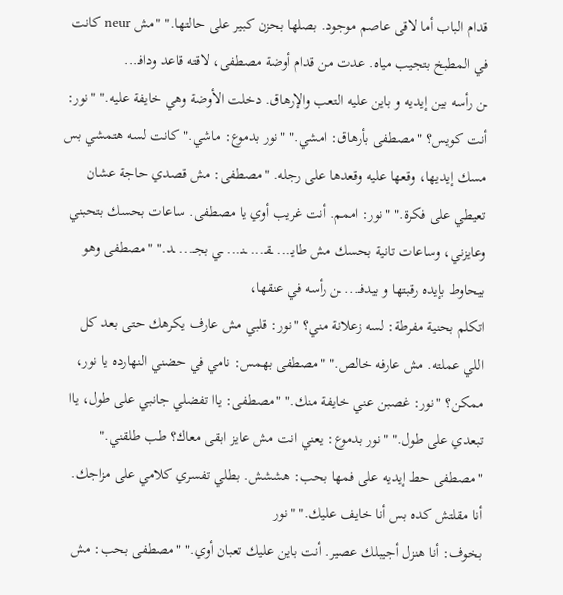قدام الباب أما لاقى عاصم موجود. بصلها بحزن كبير على حالتها." "مش neur كانت في المطبخ بتجيب مياه. عدت من قدام أوضة مصطفى، لاقته قاعد ودافـ...
ـن رأسه بين إيديه و باين عليه التعب والإرهاق. دخلت الأوضة وهي خايفة عليه." "نور: أنت كويس؟ "مصطفى بأرهاق: امشي." "نور بدموع: ماشي." كانت لسه هتمشي بس مسك إيديها، وقعها عليه وقعدها على رجله. "مصطفى: مش قصدي حاجة عشان تعيطي على فكرة." "نور: اممم. أنت غريب أوي يا مصطفى. ساعات بحسك بتحبني وعايزني، وساعات تانية بحسك مش طايـ... ـقـ... ـنـ... ـي بجـ... ـد." "مصطفى وهو بيحاوط بإيده رقبتها و بيدفـ... ـن رأسه في عنقها،
اتكلم بحنية مفرطة: لسه زعلانة مني؟ "نور: قلبي مش عارف يكرهك حتى بعد كل اللي عملته. مش عارفه خالص." "مصطفى بهمس: نامي في حضني النهارده يا نور، ممكن؟ "نور: غصبن عني خايفة منك." "مصطفى: ياا تفضلي جانبي على طول، ياا تبعدي على طول." "نور بدموع: يعني انت مش عايز ابقى معاك؟ طب طلقني." "مصطفى حط إيديه على فمها بحب: هششش. بطلي تفسري كلامي على مزاجك. أنا مقلتش كده بس أنا خايف عليك." "نور
بخوف: أنا هنزل أجيبلك عصير. أنت باين عليك تعبان أوي." "مصطفى بحب: مش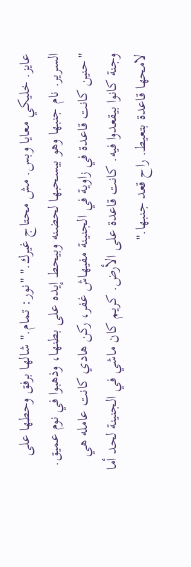عايز. خليكي معايا وبس. مش محتاج غيرك." "نور: تمام." شالها برفق وحطها على السرير. نام جنبها وهو بيسحبها لحضنه وبيحط إيده على بطنها، وذهبوا في نوم عميق. "حنين كانت قاعدة في زاوية في الجنينة مفيهاش غفر، ركن هادي كانت عامله هي وجنة كانوا بيقعدوا فيه. كانت قاعدة على الأرض. كريم كان ماشي في الجنينة لحد أما لامحها قاعدة بتعيط. راح قعد جنبها."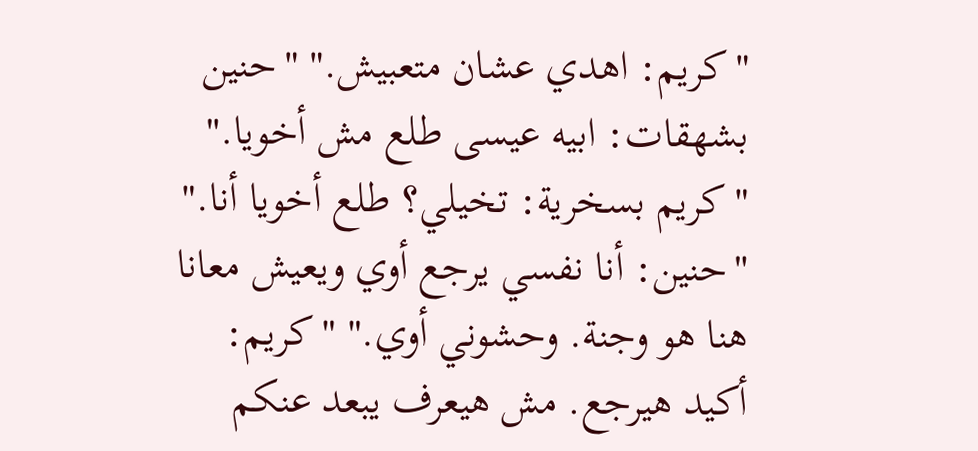"كريم: اهدي عشان متعبيش." "حنين بشهقات: ابيه عيسى طلع مش أخويا." "كريم بسخرية: تخيلي؟ طلع أخويا أنا." "حنين: أنا نفسي يرجع أوي ويعيش معانا هنا هو وجنة. وحشوني أوي." "كريم: أكيد هيرجع. مش هيعرف يبعد عنكم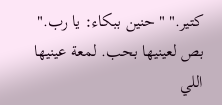كتير." "حنين ببكاء: يا رب." بص لعينيها بحب. لمعة عينيها اللي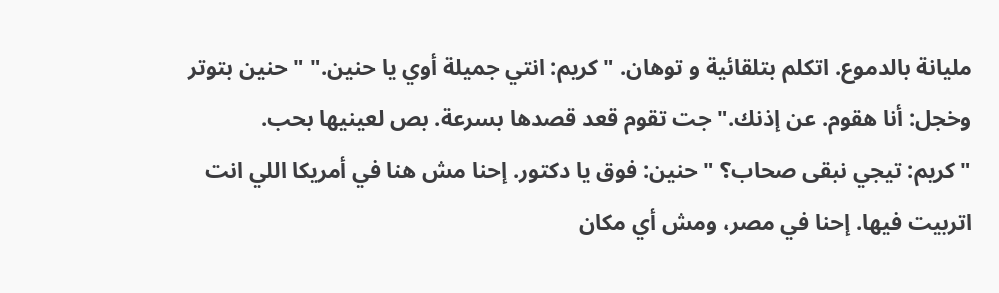مليانة بالدموع. اتكلم بتلقائية و توهان. "كريم: انتي جميلة أوي يا حنين." "حنين بتوتر وخجل: أنا هقوم. عن إذنك." جت تقوم قعد قصدها بسرعة. بص لعينيها بحب.
"كريم: تيجي نبقى صحاب؟ "حنين: فوق يا دكتور. إحنا مش هنا في أمريكا اللي انت اتربيت فيها. إحنا في مصر، ومش أي مكان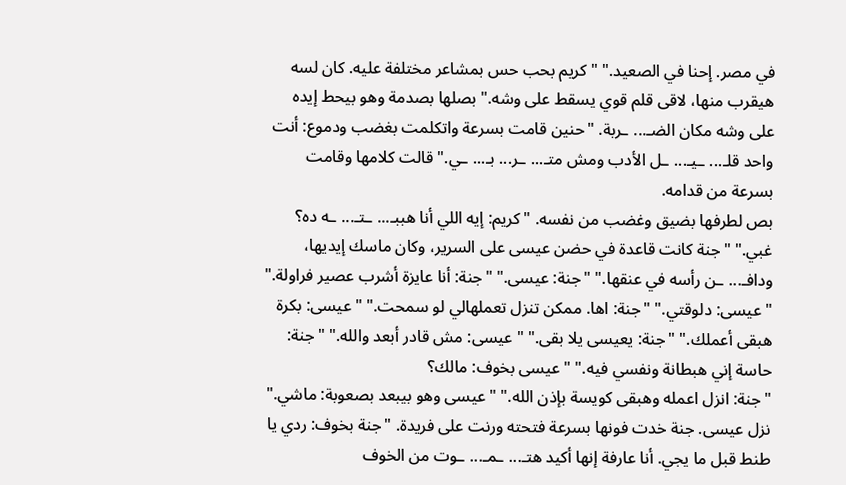في مصر. إحنا في الصعيد." "كريم بحب حس بمشاعر مختلفة عليه. كان لسه هيقرب منها، لاقى قلم قوي يسقط على وشه." بصلها بصدمة وهو بيحط إيده على وشه مكان الضـ... ـربة. "حنين قامت بسرعة واتكلمت بغضب ودموع: أنت واحد قلـ... ـيـ... ـل الأدب ومش متـ... ـر... بـ... ـي." قالت كلامها وقامت بسرعة من قدامه.
بص لطرفها بضيق وغضب من نفسه. "كريم: إيه اللي أنا هببـ... ـتـ... ـه ده؟ غبي." "جنة كانت قاعدة في حضن عيسى على السرير، وكان ماسك إيديها، ودافـ... ـن رأسه في عنقها." "جنة: عيسى." "جنة: أنا عايزة أشرب عصير فراولة." "عيسى: دلوقتي." "جنة: اها. ممكن تنزل تعملهالي لو سمحت." "عيسى: بكرة هبقى أعملك." "جنة: يعيسى يلا بقى." "عيسى: مش قادر أبعد والله." "جنة: حاسة إني هبطانة ونفسي فيه." "عيسى بخوف: مالك؟
"جنة: انزل اعمله وهبقى كويسة بإذن الله." "عيسى وهو بيبعد بصعوبة: ماشي." نزل عيسى. جنة خدت فونها بسرعة فتحته ورنت على فريدة. "جنة بخوف: ردي يا طنط قبل ما يجي. أنا عارفة إنها أكيد هتـ... ـمـ... ـوت من الخوف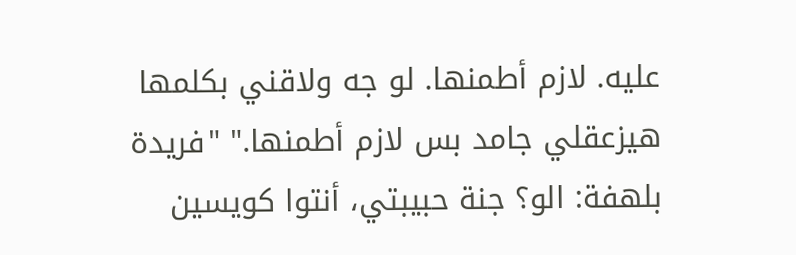عليه. لازم أطمنها. لو جه ولاقني بكلمها هيزعقلي جامد بس لازم أطمنها." "فريدة بلهفة: الو؟ جنة حبيبتي، أنتوا كويسين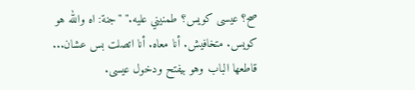صح؟ عيسى كويس؟ طمنيني عليه." "جنة: اه والله هو كويس. متخافيش. أنا معاه. أنا اتصلت بس عشان...
قاطعها الباب وهو بيفتح ودخول عيسى.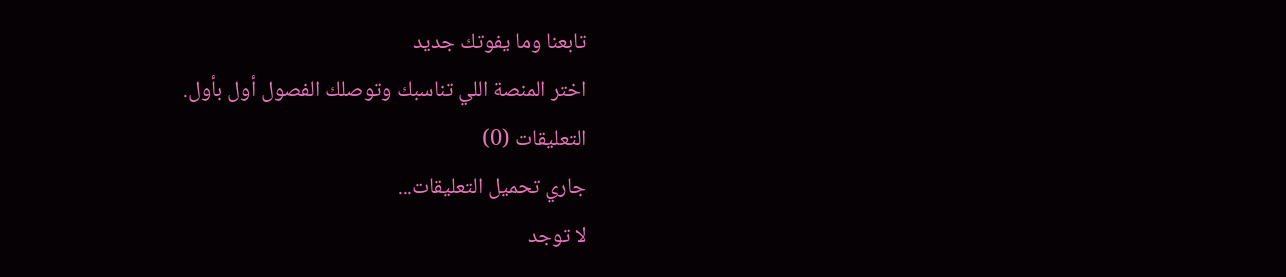تابعنا وما يفوتك جديد
اختر المنصة اللي تناسبك وتوصلك الفصول أول بأول.
التعليقات (0)
جاري تحميل التعليقات...
لا توجد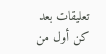تعليقات بعد
كن أول من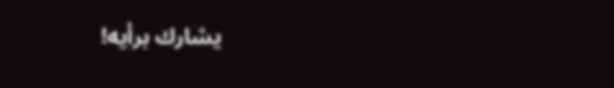يشارك برأيه!